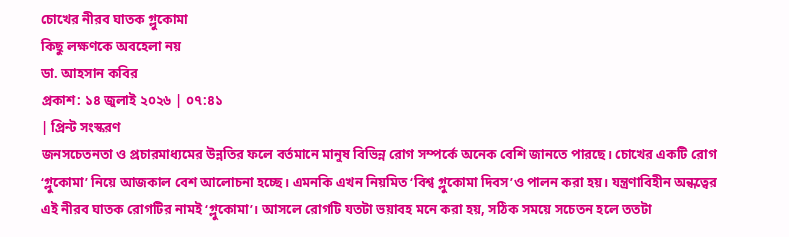চোখের নীরব ঘাতক গ্লুকোমা
কিছু লক্ষণকে অবহেলা নয়
ডা. আহসান কবির
প্রকাশ: ১৪ জুলাই ২০২৬ | ০৭:৪১
| প্রিন্ট সংস্করণ
জনসচেতনতা ও প্রচারমাধ্যমের উন্নতির ফলে বর্তমানে মানুষ বিভিন্ন রোগ সম্পর্কে অনেক বেশি জানতে পারছে। চোখের একটি রোগ ‘গ্লুকোমা’ নিয়ে আজকাল বেশ আলোচনা হচ্ছে। এমনকি এখন নিয়মিত ‘বিশ্ব গ্লুকোমা দিবস’ও পালন করা হয়। যন্ত্রণাবিহীন অন্ধত্বের এই নীরব ঘাতক রোগটির নামই ‘গ্লুকোমা’। আসলে রোগটি যতটা ভয়াবহ মনে করা হয়, সঠিক সময়ে সচেতন হলে ততটা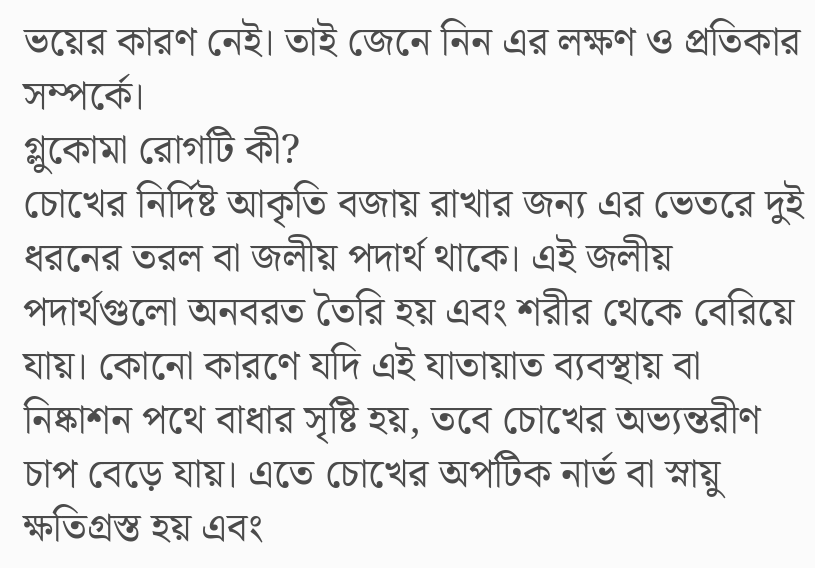ভয়ের কারণ নেই। তাই জেনে নিন এর লক্ষণ ও প্রতিকার সম্পর্কে।
গ্লুকোমা রোগটি কী?
চোখের নির্দিষ্ট আকৃতি বজায় রাখার জন্য এর ভেতরে দুই ধরনের তরল বা জলীয় পদার্থ থাকে। এই জলীয় পদার্থগুলো অনবরত তৈরি হয় এবং শরীর থেকে বেরিয়ে যায়। কোনো কারণে যদি এই যাতায়াত ব্যবস্থায় বা নিষ্কাশন পথে বাধার সৃষ্টি হয়, তবে চোখের অভ্যন্তরীণ চাপ বেড়ে যায়। এতে চোখের অপটিক নার্ভ বা স্নায়ু ক্ষতিগ্রস্ত হয় এবং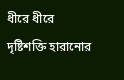ধীরে ধীরে দৃষ্টিশক্তি হারানোর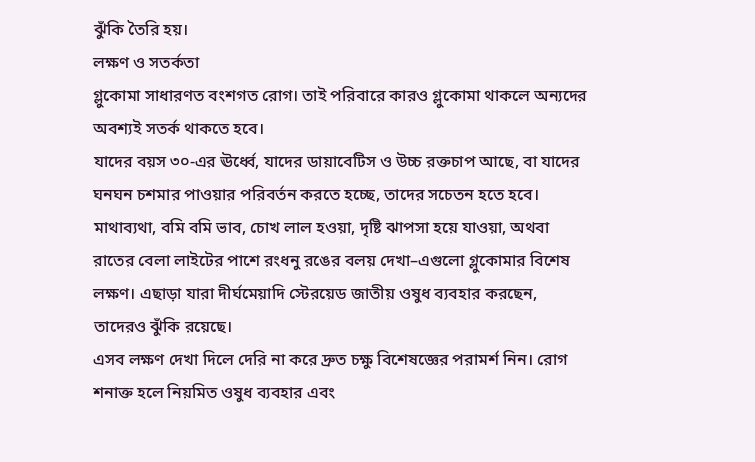ঝুঁকি তৈরি হয়।
লক্ষণ ও সতর্কতা
গ্লুকোমা সাধারণত বংশগত রোগ। তাই পরিবারে কারও গ্লুকোমা থাকলে অন্যদের অবশ্যই সতর্ক থাকতে হবে।
যাদের বয়স ৩০-এর ঊর্ধ্বে, যাদের ডায়াবেটিস ও উচ্চ রক্তচাপ আছে, বা যাদের ঘনঘন চশমার পাওয়ার পরিবর্তন করতে হচ্ছে, তাদের সচেতন হতে হবে।
মাথাব্যথা, বমি বমি ভাব, চোখ লাল হওয়া, দৃষ্টি ঝাপসা হয়ে যাওয়া, অথবা রাতের বেলা লাইটের পাশে রংধনু রঙের বলয় দেখা–এগুলো গ্লুকোমার বিশেষ লক্ষণ। এছাড়া যারা দীর্ঘমেয়াদি স্টেরয়েড জাতীয় ওষুধ ব্যবহার করছেন, তাদেরও ঝুঁকি রয়েছে।
এসব লক্ষণ দেখা দিলে দেরি না করে দ্রুত চক্ষু বিশেষজ্ঞের পরামর্শ নিন। রোগ শনাক্ত হলে নিয়মিত ওষুধ ব্যবহার এবং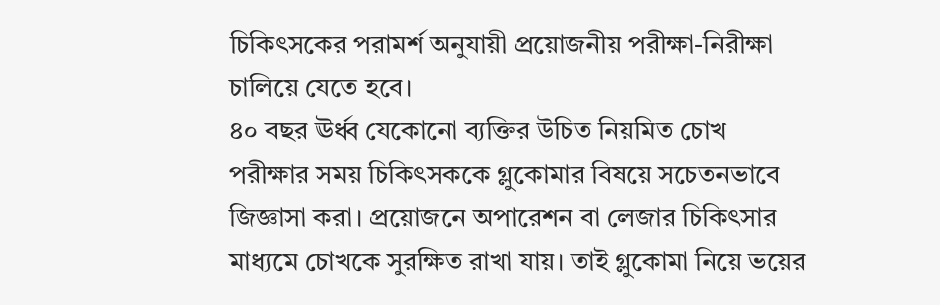চিকিৎসকের পরামর্শ অনুযায়ী প্রয়োজনীয় পরীক্ষা-নিরীক্ষা চালিয়ে যেতে হবে।
৪০ বছর ঊর্ধ্ব যেকোনো ব্যক্তির উচিত নিয়মিত চোখ পরীক্ষার সময় চিকিৎসককে গ্লুকোমার বিষয়ে সচেতনভাবে জিজ্ঞাসা করা। প্রয়োজনে অপারেশন বা লেজার চিকিৎসার মাধ্যমে চোখকে সুরক্ষিত রাখা যায়। তাই গ্লুকোমা নিয়ে ভয়ের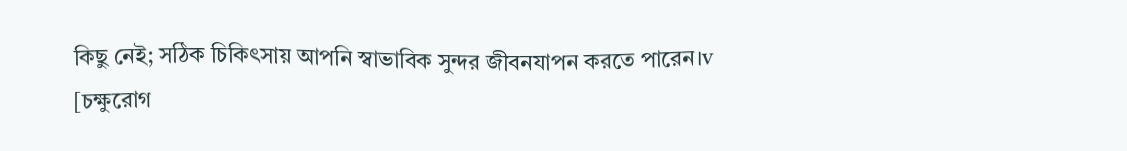কিছু নেই; সঠিক চিকিৎসায় আপনি স্বাভাবিক সুন্দর জীবনযাপন করতে পারেন।v
[চক্ষুরোগ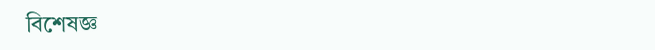বিশেষজ্ঞ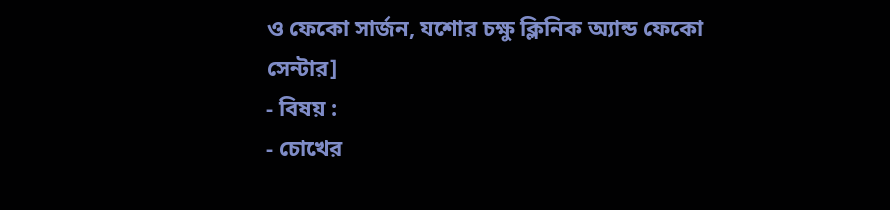ও ফেকো সার্জন, যশোর চক্ষু ক্লিনিক অ্যান্ড ফেকো সেন্টার]
- বিষয় :
- চোখের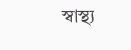স্বাস্থ্য